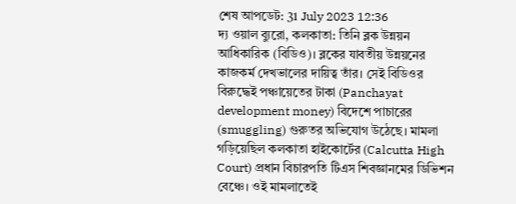শেষ আপডেট: 31 July 2023 12:36
দ্য ওয়াল ব্যুরো, কলকাতা: তিনি ব্লক উন্নয়ন আধিকারিক (বিডিও)। ব্লকের যাবতীয় উন্নয়নের কাজকর্ম দেখভালের দায়িত্ব তাঁর। সেই বিডিওর বিরুদ্ধেই পঞ্চায়েতের টাকা (Panchayat development money) বিদেশে পাচারের (smuggling) গুরুতর অভিযোগ উঠেছে। মামলা গড়িয়েছিল কলকাতা হাইকোর্টের (Calcutta High Court) প্রধান বিচারপতি টিএস শিবজ্ঞানমের ডিভিশন বেঞ্চে। ওই মামলাতেই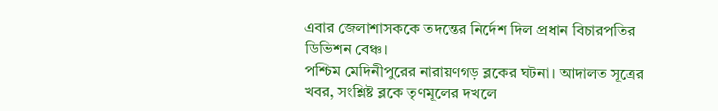এবার জেলাশাসককে তদন্তের নির্দেশ দিল প্রধান বিচারপতির ডিভিশন বেঞ্চ।
পশ্চিম মেদিনীপুরের নারায়ণগড় ব্লকের ঘটনা। আদালত সূত্রের খবর, সংশ্লিষ্ট ব্লকে তৃণমূলের দখলে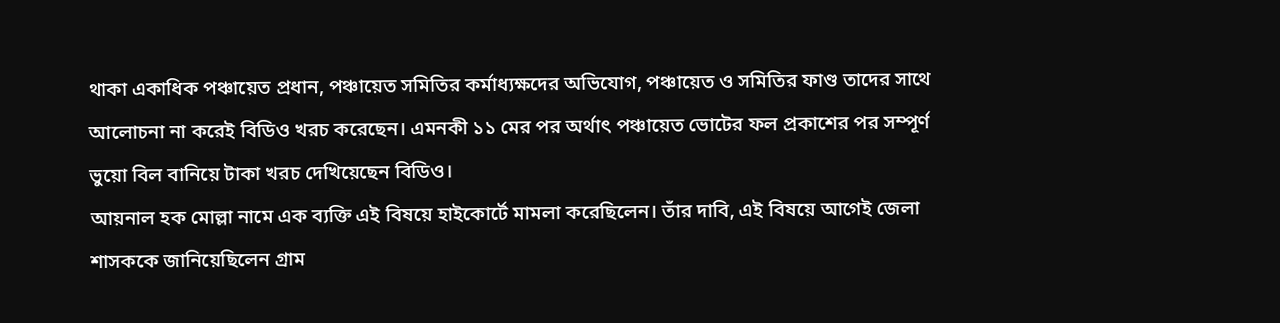থাকা একাধিক পঞ্চায়েত প্রধান, পঞ্চায়েত সমিতির কর্মাধ্যক্ষদের অভিযোগ, পঞ্চায়েত ও সমিতির ফাণ্ড তাদের সাথে আলোচনা না করেই বিডিও খরচ করেছেন। এমনকী ১১ মের পর অর্থাৎ পঞ্চায়েত ভোটের ফল প্রকাশের পর সম্পূর্ণ ভুয়ো বিল বানিয়ে টাকা খরচ দেখিয়েছেন বিডিও।
আয়নাল হক মোল্লা নামে এক ব্যক্তি এই বিষয়ে হাইকোর্টে মামলা করেছিলেন। তাঁর দাবি, এই বিষয়ে আগেই জেলা শাসককে জানিয়েছিলেন গ্রাম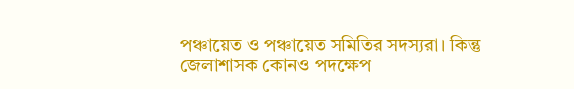পঞ্চায়েত ও পঞ্চায়েত সমিতির সদস্যরা। কিন্তু জেলাশাসক কোনও পদক্ষেপ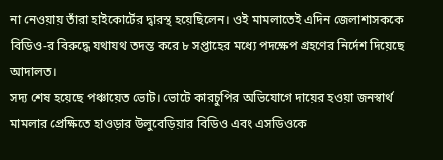না নেওয়ায় তাঁরা হাইকোর্টের দ্বারস্থ হয়েছিলেন। ওই মামলাতেই এদিন জেলাশাসককে বিডিও-র বিরুদ্ধে যথাযথ তদন্ত করে ৮ সপ্তাহের মধ্যে পদক্ষেপ গ্রহণের নির্দেশ দিয়েছে আদালত।
সদ্য শেষ হয়েছে পঞ্চায়েত ভোট। ভোটে কারচুপির অভিযোগে দায়ের হওয়া জনস্বার্থ মামলার প্রেক্ষিতে হাওড়ার উলুবেড়িয়ার বিডিও এবং এসডিওকে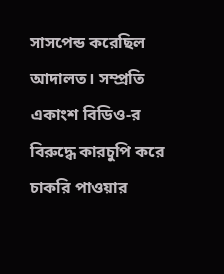সাসপেন্ড করেছিল আদালত। সম্প্রতি একাংশ বিডিও-র বিরুদ্ধে কারচুপি করে চাকরি পাওয়ার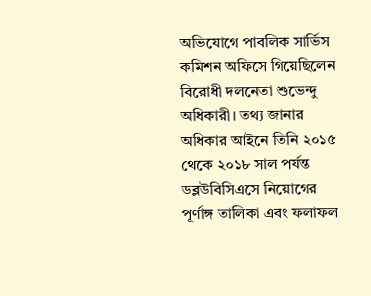অভিযোগে পাবলিক সার্ভিস কমিশন অফিসে গিয়েছিলেন বিরোধী দলনেতা শুভেন্দু অধিকারী। তথ্য জানার অধিকার আইনে তিনি ২০১৫ থেকে ২০১৮ সাল পর্যন্ত ডব্লউবিসিএসে নিয়োগের পূর্ণাঙ্গ তালিকা এবং ফলাফল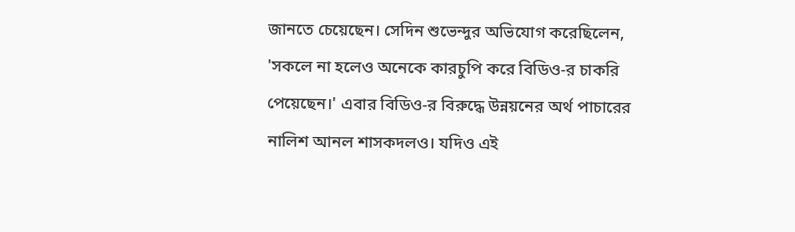জানতে চেয়েছেন। সেদিন শুভেন্দুর অভিযোগ করেছিলেন, 'সকলে না হলেও অনেকে কারচুপি করে বিডিও-র চাকরি পেয়েছেন।' এবার বিডিও-র বিরুদ্ধে উন্নয়নের অর্থ পাচারের নালিশ আনল শাসকদলও। যদিও এই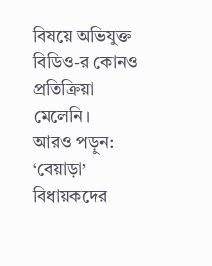বিষয়ে অভিযুক্ত বিডিও-র কোনও প্রতিক্রিয়া মেলেনি।
আরও পড়ুন: ‘বেয়াড়া’ বিধায়কদের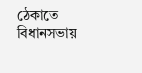ঠেকাতে বিধানসভায়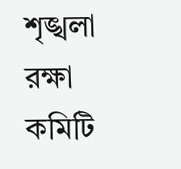শৃঙ্খলা রক্ষা কমিটি